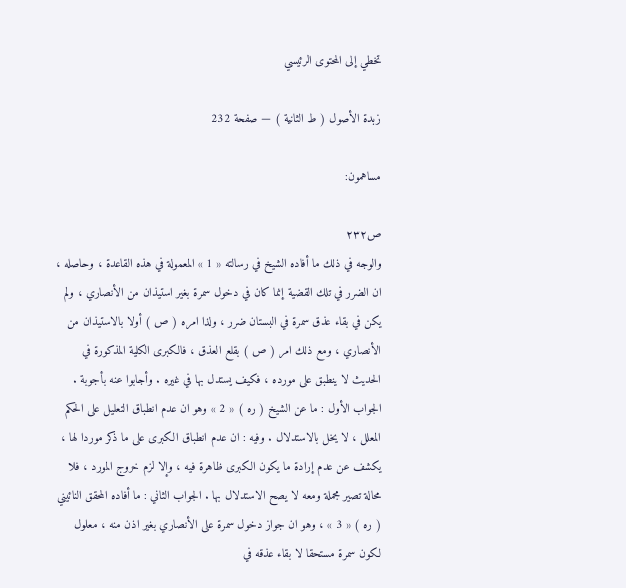تخطي إلى المحتوى الرئيسي

زبدة الأصول ( ط الثانية ) — صفحة 232

مساهمون:

ص٢٣٢
والوجه في ذلك ما أفاده الشيخ في رسالته « 1 » المعمولة في هذه القاعدة ، وحاصله ، ان الضرر في تلك القضية إنما كان في دخول سمرة بغير استيذان من الأنصاري ، ولم يكن في بقاء عذق سمرة في البستان ضرر ، ولذا امره ( ص ) أولا بالاستيذان من الأنصاري ، ومع ذلك امر ( ص ) بقلع العذق ، فالكبرى الكلية المذكورة في الحديث لا ينطبق على مورده ، فكيف يستدل بها في غيره . وأجابوا عنه بأجوبة . الجواب الأول : ما عن الشيخ ( ره ) « 2 » وهو ان عدم انطباق التعليل على الحكم المعلل ، لا يخل بالاستدلال . وفيه : ان عدم انطباق الكبرى على ما ذكر موردا لها ، يكشف عن عدم إرادة ما يكون الكبرى ظاهرة فيه ، وإلا لزم خروج المورد ، فلا محالة تصير مجملة ومعه لا يصح الاستدلال بها . الجواب الثاني : ما أفاده المحقق النائيني ( ره ) « 3 » ، وهو ان جواز دخول سمرة على الأنصاري بغير اذن منه ، معلول لكون سمرة مستحقا لا بقاء عذقه في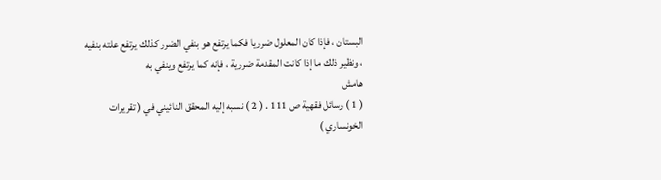البستان ، فإذا كان المعلول ضرريا فكما يرتفع هو بنفي الضرر كذلك يرتفع علته بنفيه ، ونظير ذلك ما إذا كانت المقدمة ضررية ، فإنه كما يرتفع وينفي به
هامش
( 1 ) رسائل فقهية ص 111 . ( 2 ) نسبه إليه المحقق النائيني في ( تقريرات الخونساري )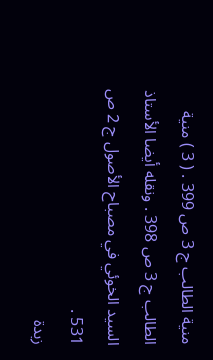منية الطالب ج 3 ص 399 . ( 3 ) منية الطالب ج 3 ص 398 . ونقله أيضا الأستاذ السيد الخوئي في مصباح الأصول ج 2 ص 531 .
زبدة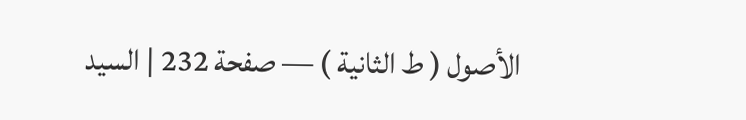الأصول ( ط الثانية ) — صفحة 232 | السيد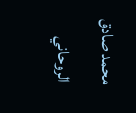محمد صادق الروحاني